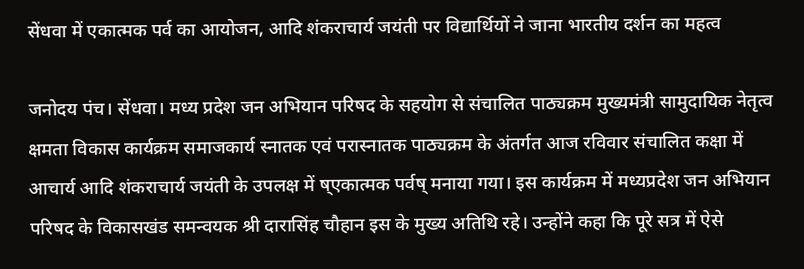सेंधवा में एकात्मक पर्व का आयोजन, आदि शंकराचार्य जयंती पर विद्यार्थियों ने जाना भारतीय दर्शन का महत्व

जनोदय पंच। सेंधवा। मध्य प्रदेश जन अभियान परिषद के सहयोग से संचालित पाठ्यक्रम मुख्यमंत्री सामुदायिक नेतृत्व क्षमता विकास कार्यक्रम समाजकार्य स्नातक एवं परास्नातक पाठ्यक्रम के अंतर्गत आज रविवार संचालित कक्षा में आचार्य आदि शंकराचार्य जयंती के उपलक्ष में ष्एकात्मक पर्वष् मनाया गया। इस कार्यक्रम में मध्यप्रदेश जन अभियान परिषद के विकासखंड समन्वयक श्री दारासिंह चौहान इस के मुख्य अतिथि रहे। उन्होंने कहा कि पूरे सत्र में ऐसे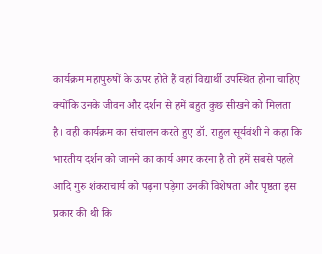कार्यक्रम महापुरुषों के ऊपर होते हैं वहां विद्यार्थी उपस्थित होना चाहिए क्योंकि उनके जीवन और दर्शन से हमें बहुत कुछ सीखने को मिलता है। वही कार्यक्रम का संचालन करते हुए डॉ. राहुल सूर्यवंशी ने कहा कि भारतीय दर्शन को जानने का कार्य अगर करना है तो हमें सबसे पहले आदि गुरु शंकराचार्य को पढ़ना पड़ेगा उनकी विशेषता और पृष्ठता इस प्रकार की थी कि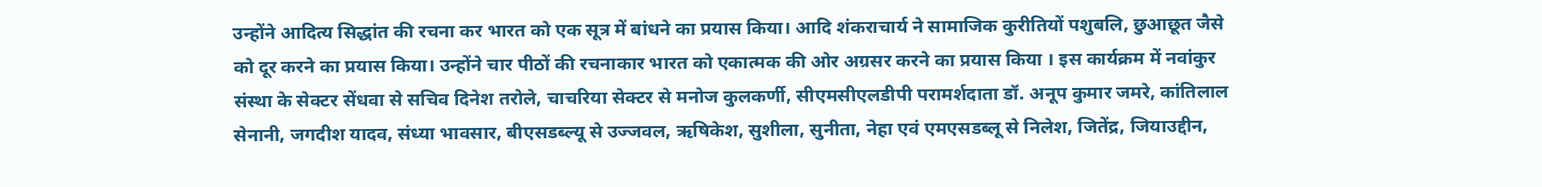उन्होंने आदित्य सिद्धांत की रचना कर भारत को एक सूत्र में बांधने का प्रयास किया। आदि शंकराचार्य ने सामाजिक कुरीतियों पशुबलि, छुआछूत जैसे को दूर करने का प्रयास किया। उन्होंने चार पीठों की रचनाकार भारत को एकात्मक की ओर अग्रसर करने का प्रयास किया । इस कार्यक्रम में नवांकुर संस्था के सेक्टर सेंधवा से सचिव दिनेश तरोले, चाचरिया सेक्टर से मनोज कुलकर्णी, सीएमसीएलडीपी परामर्शदाता डॉ. अनूप कुमार जमरे, कांतिलाल सेनानी, जगदीश यादव, संध्या भावसार, बीएसडब्ल्यू से उज्जवल, ऋषिकेश, सुशीला, सुनीता, नेहा एवं एमएसडब्लू से निलेश, जितेंद्र, जियाउद्दीन,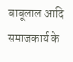बाबूलाल आदि समाजकार्य के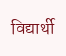विद्यार्थी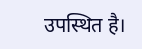उपस्थित है।